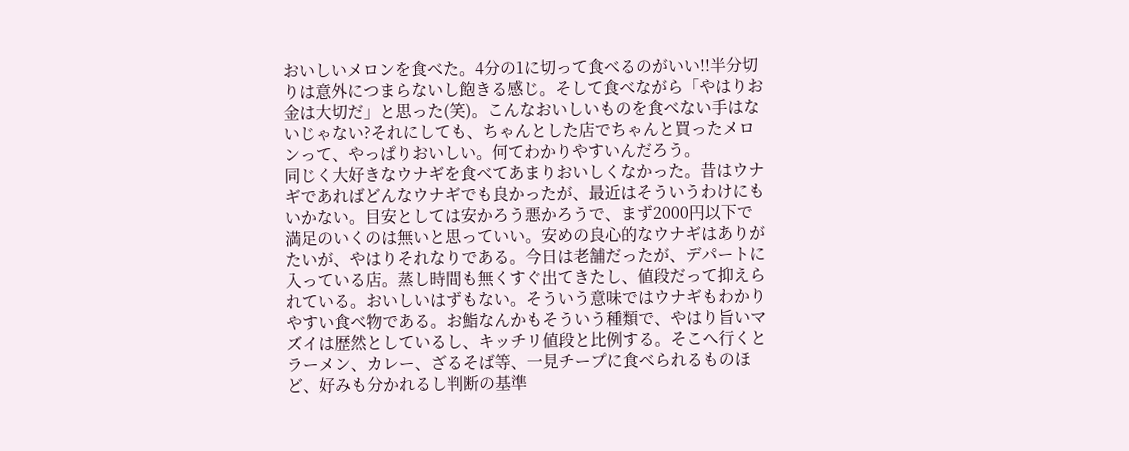おいしいメロンを食べた。4分の1に切って食べるのがいい!!半分切りは意外につまらないし飽きる感じ。そして食べながら「やはりお金は大切だ」と思った(笑)。こんなおいしいものを食べない手はないじゃない?それにしても、ちゃんとした店でちゃんと買ったメロンって、やっぱりおいしい。何てわかりやすいんだろう。
同じく大好きなウナギを食べてあまりおいしくなかった。昔はウナギであればどんなウナギでも良かったが、最近はそういうわけにもいかない。目安としては安かろう悪かろうで、まず2000円以下で満足のいくのは無いと思っていい。安めの良心的なウナギはありがたいが、やはりそれなりである。今日は老舗だったが、デパートに入っている店。蒸し時間も無くすぐ出てきたし、値段だって抑えられている。おいしいはずもない。そういう意味ではウナギもわかりやすい食べ物である。お鮨なんかもそういう種類で、やはり旨いマズイは歴然としているし、キッチリ値段と比例する。そこへ行くとラーメン、カレー、ざるそば等、一見チープに食べられるものほど、好みも分かれるし判断の基準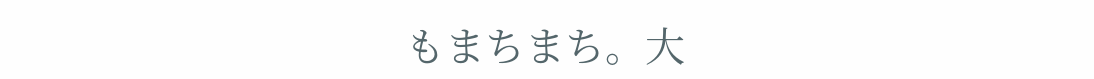もまちまち。大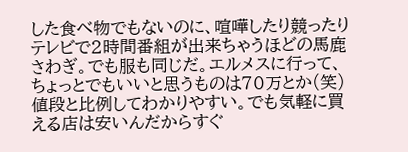した食べ物でもないのに、喧嘩したり競ったりテレビで2時間番組が出来ちゃうほどの馬鹿さわぎ。でも服も同じだ。エルメスに行って、ちょっとでもいいと思うものは70万とか(笑)値段と比例してわかりやすい。でも気軽に買える店は安いんだからすぐ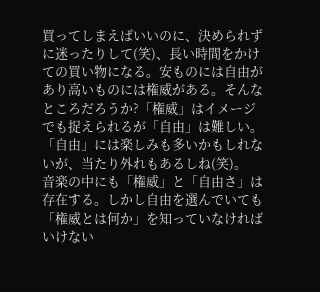買ってしまえばいいのに、決められずに迷ったりして(笑)、長い時間をかけての買い物になる。安ものには自由があり高いものには権威がある。そんなところだろうか?「権威」はイメージでも捉えられるが「自由」は難しい。「自由」には楽しみも多いかもしれないが、当たり外れもあるしね(笑)。
音楽の中にも「権威」と「自由さ」は存在する。しかし自由を選んでいても「権威とは何か」を知っていなければいけない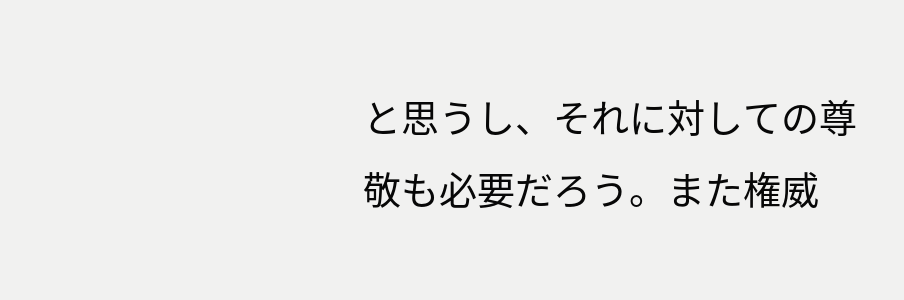と思うし、それに対しての尊敬も必要だろう。また権威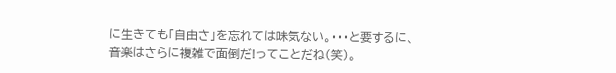に生きても「自由さ」を忘れては味気ない。・・・と要するに、音楽はさらに複雑で面倒だ!ってことだね(笑)。